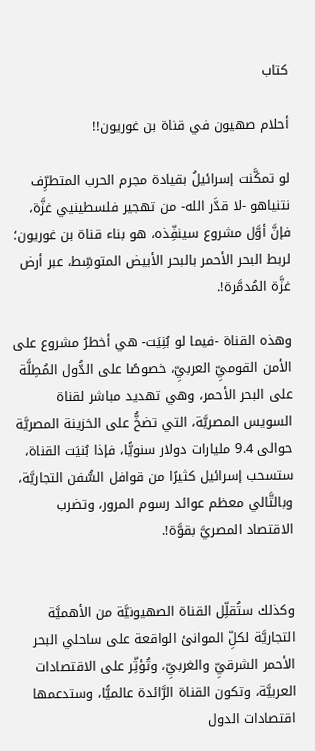كتاب

أحلام صهيون في قناة بن غوريون!!

لو تمكَّنت إسرائيلُ بقيادة مجرم الحرب المتطرِّف نتنياهو -لا قدَّر الله- من تهجير فلسطينيي غزَّة، فإنَّ أوَّل مشروع سينفِّذه، هو بناء قناة بن غوريون؛ لربط البحر الأحمر بالبحر الأبيض المتوسِّط، عبر أرض غزَّة المُدمَّرة!.

وهذه القناة -فيما لو بُنِيَت- هي أخطرُ مشروع على الأمن القوميِّ العربيِّ، خصوصًا على الدُّول المُطِلَّة على البحر الأحمر، وهي تهديد مباشر لقناة السويس المصريَّة، التي تضخُّ على الخزينة المصريَّة حوالى 9.4 مليارات دولار سنويًّا، فإذا بُنيَت القناة، ستسحب إسرائيل كثيرًا من قوافل السُّفن التجاريَّة، وبالتَّالي معظم عوائد رسوم المرور، وتضرب الاقتصاد المصريَّ بقوَّة!.


وكذلك ستُقلِّل القناة الصهيونيَّة من الأهميَّة التجاريَّة لكلِّ الموانئ الواقعة على ساحلي البحر الأحمر الشرقيِّ والغربيِّ، وتُؤثِّر على الاقتصادات العربيَّة، وتكون القناة الرَّائدة عالميًّا، وستدعمها اقتصادات الدول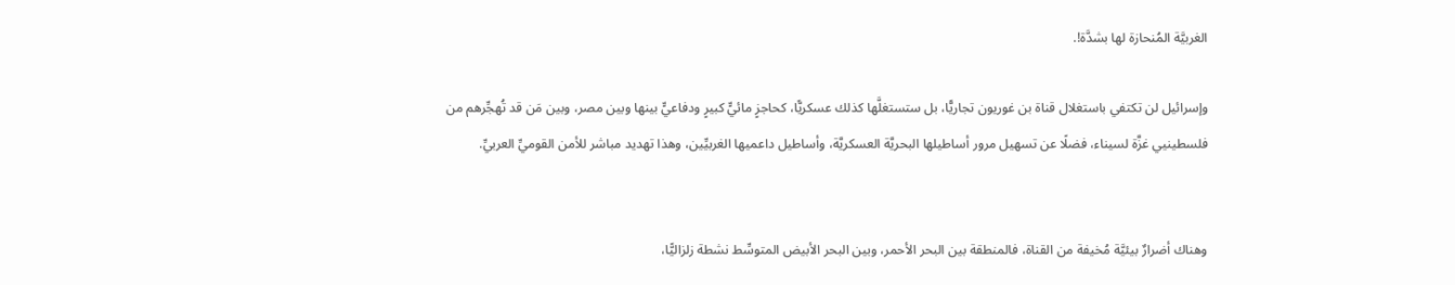الغربيَّة المُنحازة لها بشدَّة!.

وإسرائيل لن تكتفي باستغلال قناة بن غوريون تجاريًّا، بل ستستغلَّها كذلك عسكريًّا، كحاجزٍ مائيٍّ كبيرٍ ودفاعيٍّ بينها وبين مصر، وبين مَن قد تُهجِّرهم من فلسطينيي غزَّة لسيناء، فضلًا عن تسهيل مرور أساطيلها البحريَّة العسكريَّة، وأساطيل داعميها الغربيِّين، وهذا تهديد مباشر للأمن القوميِّ العربيِّ.


وهناك أضرارٌ بيئيَّة مُخيفة من القناة، فالمنطقة بين البحر الأحمر، وبين البحر الأبيض المتوسِّط نشطة زلزاليًّا،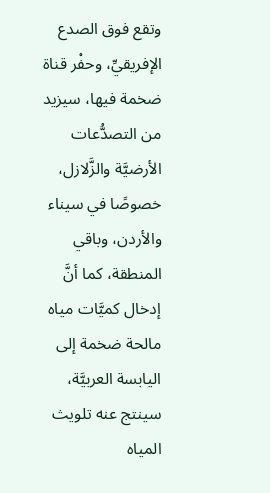وتقع فوق الصدع الإفريقيِّ، وحفْر قناة ضخمة فيها، سيزيد من التصدُّعات الأرضيَّة والزَّلازل، خصوصًا في سيناء والأردن، وباقي المنطقة، كما أنَّ إدخال كميَّات مياه مالحة ضخمة إلى اليابسة العربيَّة، سينتج عنه تلويث المياه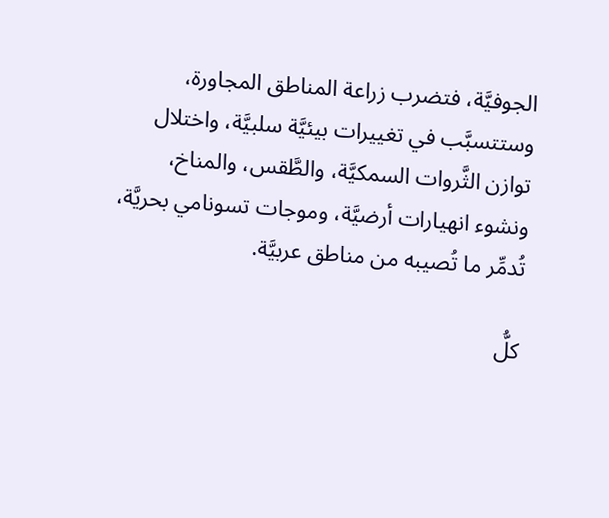الجوفيَّة، فتضرب زراعة المناطق المجاورة، وستتسبَّب في تغييرات بيئيَّة سلبيَّة، واختلال توازن الثَّروات السمكيَّة، والطَّقس، والمناخ، ونشوء انهيارات أرضيَّة، وموجات تسونامي بحريَّة، تُدمِّر ما تُصيبه من مناطق عربيَّة.

كلُّ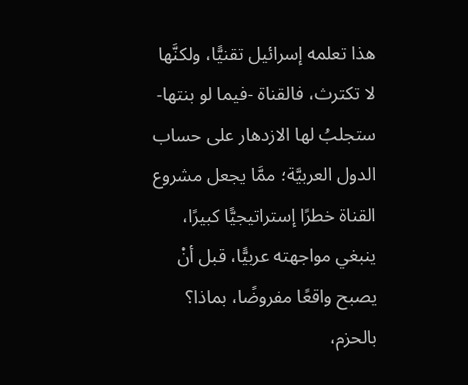هذا تعلمه إسرائيل تقنيًّا، ولكنَّها لا تكترث، فالقناة -فيما لو بنتها- ستجلبُ لها الازدهار على حساب الدول العربيَّة؛ ممَّا يجعل مشروع القناة خطرًا إستراتيجيًّا كبيرًا، ينبغي مواجهته عربيًّا، قبل أنْ يصبح واقعًا مفروضًا، بماذا؟ بالحزم،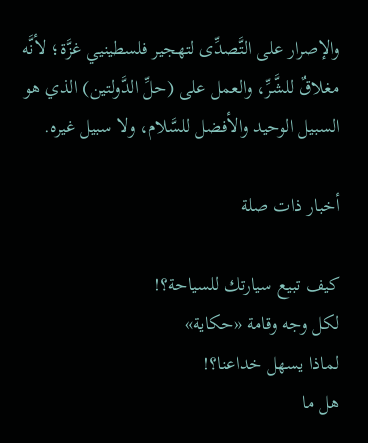والإصرار على التَّصدِّى لتهجير فلسطينيي غزَّة؛ لأنَّه مغلاقٌ للشَّرِّ، والعمل على (حلِّ الدَّولتين) الذي هو السبيل الوحيد والأفضل للسَّلام، ولا سبيل غيره.

أخبار ذات صلة

كيف تبيع سيارتك للسياحة؟!
لكل وجه وقامة «حكاية»
لماذا يسهل خداعنا؟!
هل ما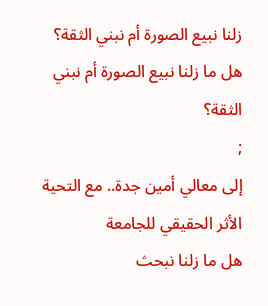زلنا نبيع الصورة أم نبني الثقة؟
هل ما زلنا نبيع الصورة أم نبني الثقة؟
;
إلى معالي أمين جدة.. مع التحية
الأثر الحقيقي للجامعة
هل ما زلنا نبحث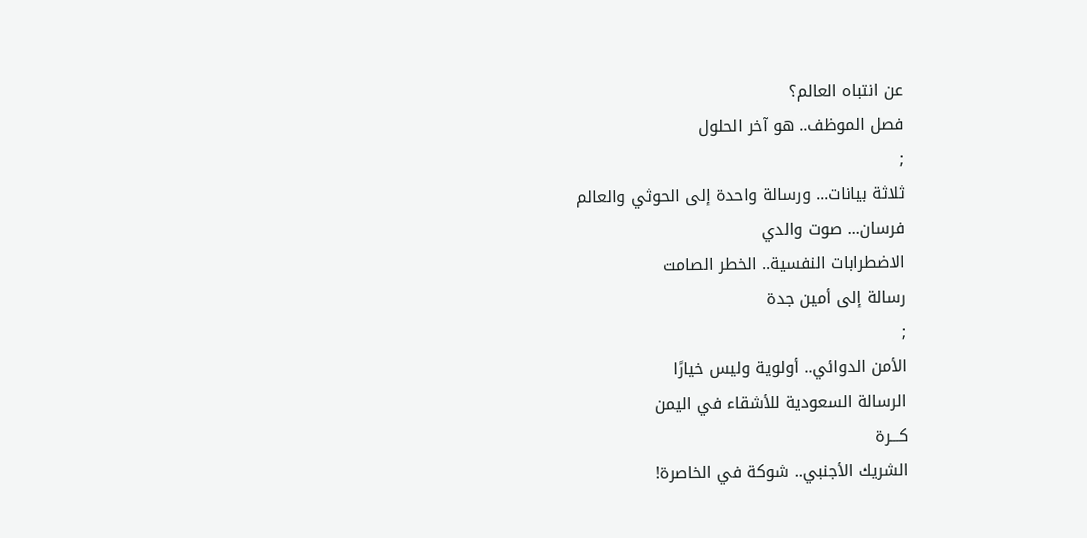عن انتباه العالم؟
فصل الموظف.. هو آخر الحلول
;
ثلاثة بيانات... ورسالة واحدة إلى الحوثي والعالم
فرسان... صوت والدي
الاضطرابات النفسية.. الخطر الصامت
رسالة إلى أمين جدة
;
الأمن الدوائي.. أولوية وليس خيارًا
الرسالة السعودية للأشقاء في اليمن
كـــرة
الشريك الأجنبي.. شوكة في الخاصرة!